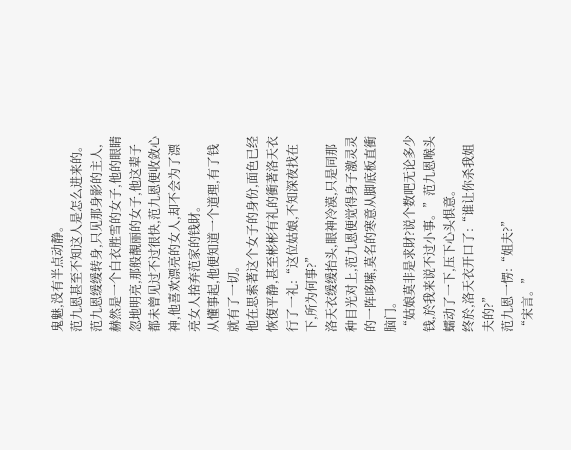鬼魅,没有半点动静。
范九恩甚至不知这人是怎么进来的。
范九恩缓缓转身,只见那身影的主人,赫然是一个白衣胜雪的女子,他的眼睛忽地明亮,那般靚丽的女子,他这辈子都未曾见过不过很快,范九恩便收敛心神,他喜欢漂亮的女人,却不会为了漂亮女人捨弃范家的钱財。
从懂事起,他便知道一个道理,有了钱就有了一切。
他在思索著这个女子的身份,面色已经恢復平静,甚至彬彬有礼的衝著洛天衣行了一礼:“这位姑娘,不知深夜找在下,所为何事?”
洛天衣缓缓抬头,眼神冷漠,只是同那种目光对上,范九恩便觉得身子激灵灵的一阵哆嗦,莫名的寒意从脚底板直衝脑门。
“姑娘莫非是求財?说个数吧无论多少钱,於我来说不过小事。”范九恩喉头蠕动了一下,压下心头惧意。
终於,洛天衣开口了:“谁让你杀我姐夫的?”
范九恩一愣:“姐夫?”
“宋言。”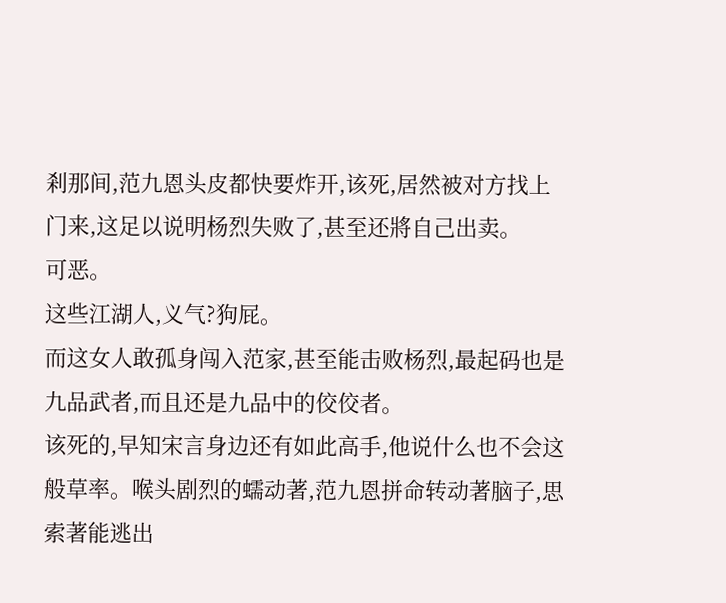剎那间,范九恩头皮都快要炸开,该死,居然被对方找上门来,这足以说明杨烈失败了,甚至还將自己出卖。
可恶。
这些江湖人,义气?狗屁。
而这女人敢孤身闯入范家,甚至能击败杨烈,最起码也是九品武者,而且还是九品中的佼佼者。
该死的,早知宋言身边还有如此高手,他说什么也不会这般草率。喉头剧烈的蠕动著,范九恩拼命转动著脑子,思索著能逃出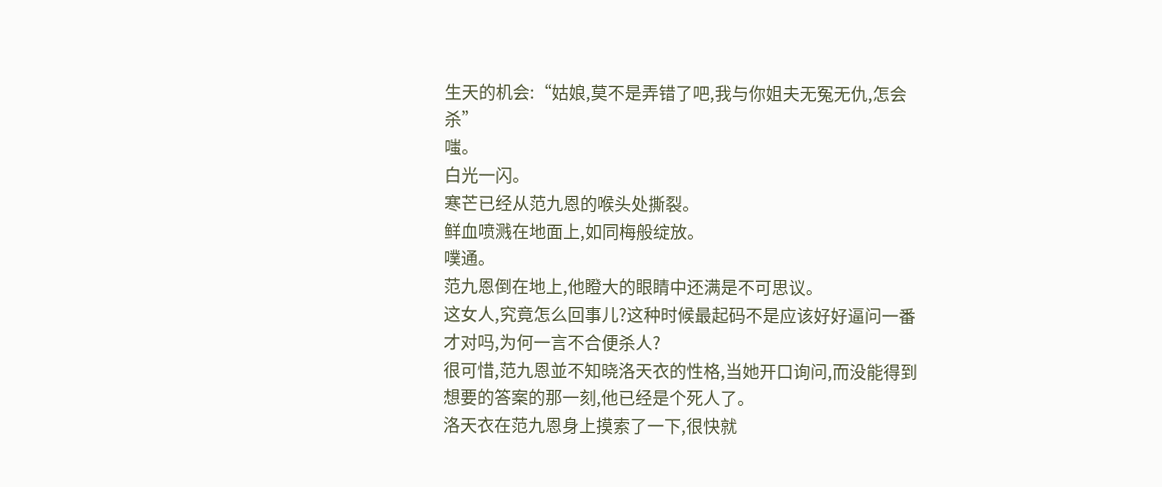生天的机会:“姑娘,莫不是弄错了吧,我与你姐夫无冤无仇,怎会杀”
嗤。
白光一闪。
寒芒已经从范九恩的喉头处撕裂。
鲜血喷溅在地面上,如同梅般绽放。
噗通。
范九恩倒在地上,他瞪大的眼睛中还满是不可思议。
这女人,究竟怎么回事儿?这种时候最起码不是应该好好逼问一番才对吗,为何一言不合便杀人?
很可惜,范九恩並不知晓洛天衣的性格,当她开口询问,而没能得到想要的答案的那一刻,他已经是个死人了。
洛天衣在范九恩身上摸索了一下,很快就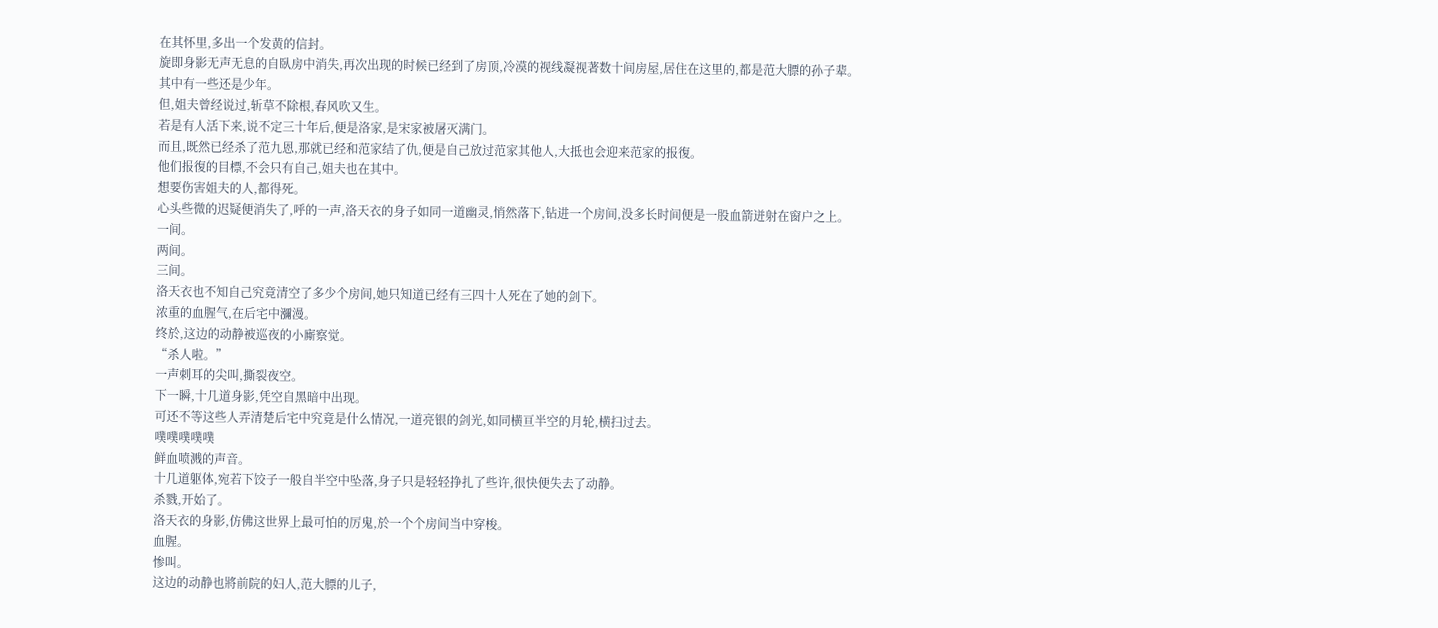在其怀里,多出一个发黄的信封。
旋即身影无声无息的自臥房中消失,再次出现的时候已经到了房顶,冷漠的视线凝视著数十间房屋,居住在这里的,都是范大膘的孙子辈。
其中有一些还是少年。
但,姐夫曾经说过,斩草不除根,春风吹又生。
若是有人活下来,说不定三十年后,便是洛家,是宋家被屠灭满门。
而且,既然已经杀了范九恩,那就已经和范家结了仇,便是自己放过范家其他人,大抵也会迎来范家的报復。
他们报復的目標,不会只有自己,姐夫也在其中。
想要伤害姐夫的人,都得死。
心头些微的迟疑便消失了,呼的一声,洛天衣的身子如同一道幽灵,悄然落下,钻进一个房间,没多长时间便是一股血箭迸射在窗户之上。
一间。
两间。
三间。
洛天衣也不知自己究竟清空了多少个房间,她只知道已经有三四十人死在了她的剑下。
浓重的血腥气,在后宅中瀰漫。
终於,这边的动静被巡夜的小廝察觉。
“杀人啦。”
一声刺耳的尖叫,撕裂夜空。
下一瞬,十几道身影,凭空自黑暗中出现。
可还不等这些人弄清楚后宅中究竟是什么情况,一道亮银的剑光,如同横亘半空的月轮,横扫过去。
噗噗噗噗噗
鲜血喷溅的声音。
十几道躯体,宛若下饺子一般自半空中坠落,身子只是轻轻挣扎了些许,很快便失去了动静。
杀戮,开始了。
洛天衣的身影,仿佛这世界上最可怕的厉鬼,於一个个房间当中穿梭。
血腥。
惨叫。
这边的动静也將前院的妇人,范大膘的儿子,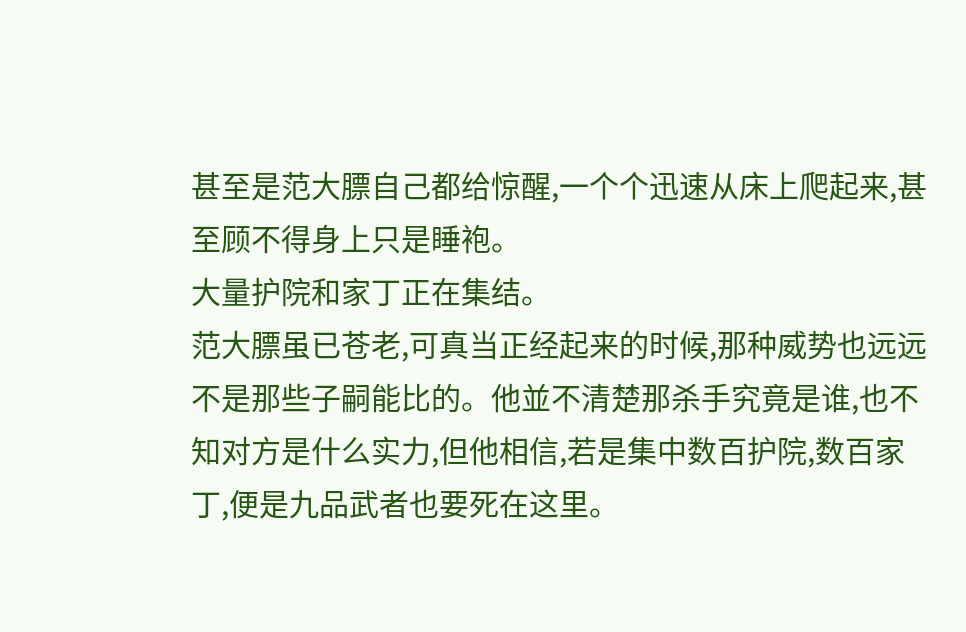甚至是范大膘自己都给惊醒,一个个迅速从床上爬起来,甚至顾不得身上只是睡袍。
大量护院和家丁正在集结。
范大膘虽已苍老,可真当正经起来的时候,那种威势也远远不是那些子嗣能比的。他並不清楚那杀手究竟是谁,也不知对方是什么实力,但他相信,若是集中数百护院,数百家丁,便是九品武者也要死在这里。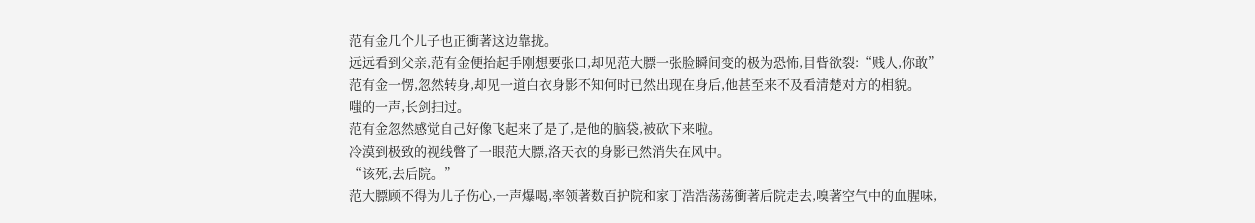范有金几个儿子也正衝著这边靠拢。
远远看到父亲,范有金便抬起手刚想要张口,却见范大膘一张脸瞬间变的极为恐怖,目眥欲裂:“贱人,你敢”
范有金一愣,忽然转身,却见一道白衣身影不知何时已然出现在身后,他甚至来不及看清楚对方的相貌。
嗤的一声,长剑扫过。
范有金忽然感觉自己好像飞起来了是了,是他的脑袋,被砍下来啦。
冷漠到极致的视线瞥了一眼范大膘,洛天衣的身影已然消失在风中。
“该死,去后院。”
范大膘顾不得为儿子伤心,一声爆喝,率领著数百护院和家丁浩浩荡荡衝著后院走去,嗅著空气中的血腥味,